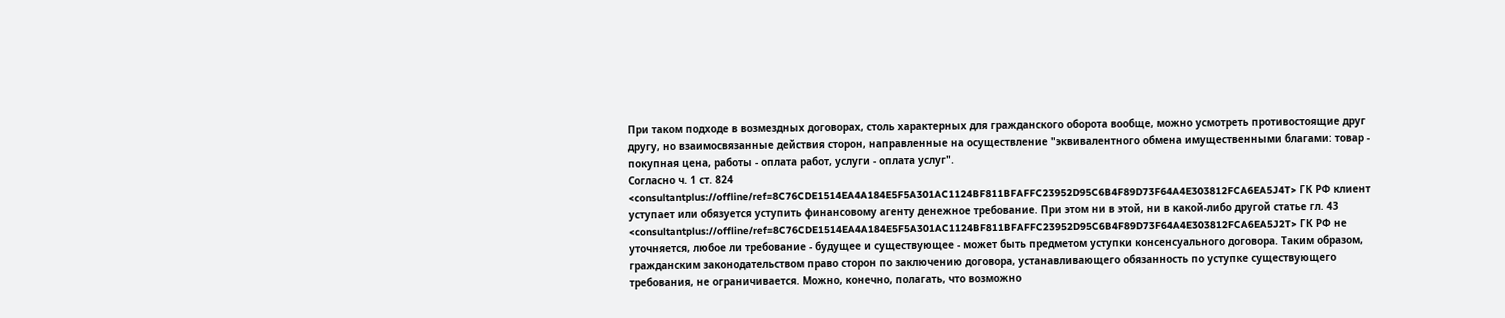При таком подходе в возмездных договорах, столь характерных для гражданского оборота вообще, можно усмотреть противостоящие друг другу, но взаимосвязанные действия сторон, направленные на осуществление "эквивалентного обмена имущественными благами: товар - покупная цена, работы - оплата работ, услуги - оплата услуг".
Согласно ч. 1 ст. 824 <consultantplus://offline/ref=8C76CDE1514EA4A184E5F5A301AC1124BF811BFAFFC23952D95C6B4F89D73F64A4E303812FCA6EA5J4T> ГК РФ клиент уступает или обязуется уступить финансовому агенту денежное требование. При этом ни в этой, ни в какой-либо другой статье гл. 43 <consultantplus://offline/ref=8C76CDE1514EA4A184E5F5A301AC1124BF811BFAFFC23952D95C6B4F89D73F64A4E303812FCA6EA5J2T> ГК РФ не уточняется, любое ли требование - будущее и существующее - может быть предметом уступки консенсуального договора. Таким образом, гражданским законодательством право сторон по заключению договора, устанавливающего обязанность по уступке существующего требования, не ограничивается. Можно, конечно, полагать, что возможно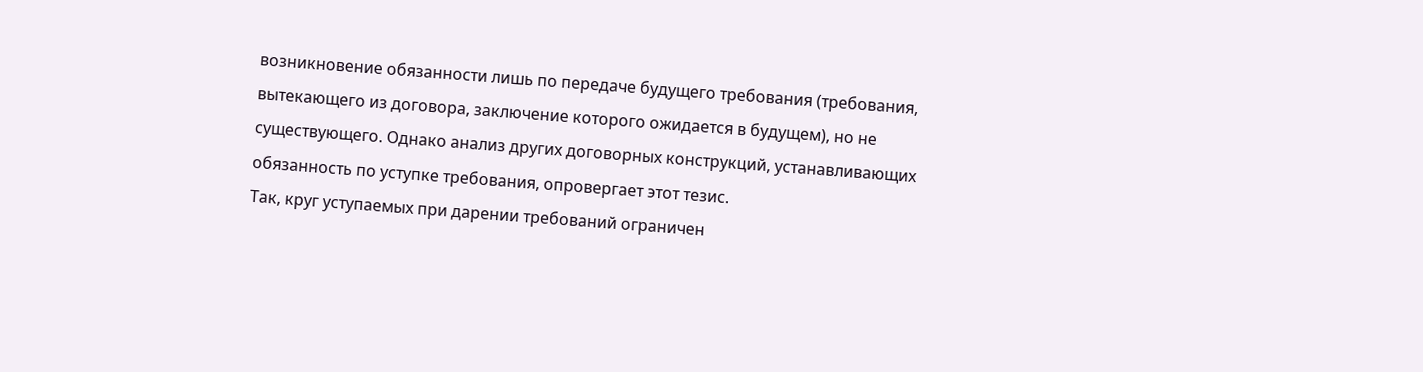возникновение обязанности лишь по передаче будущего требования (требования, вытекающего из договора, заключение которого ожидается в будущем), но не существующего. Однако анализ других договорных конструкций, устанавливающих обязанность по уступке требования, опровергает этот тезис.
Так, круг уступаемых при дарении требований ограничен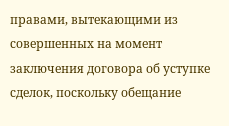правами, вытекающими из совершенных на момент заключения договора об уступке сделок, поскольку обещание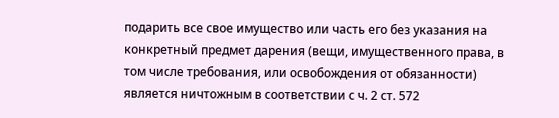подарить все свое имущество или часть его без указания на конкретный предмет дарения (вещи, имущественного права, в том числе требования, или освобождения от обязанности) является ничтожным в соответствии с ч. 2 ст. 572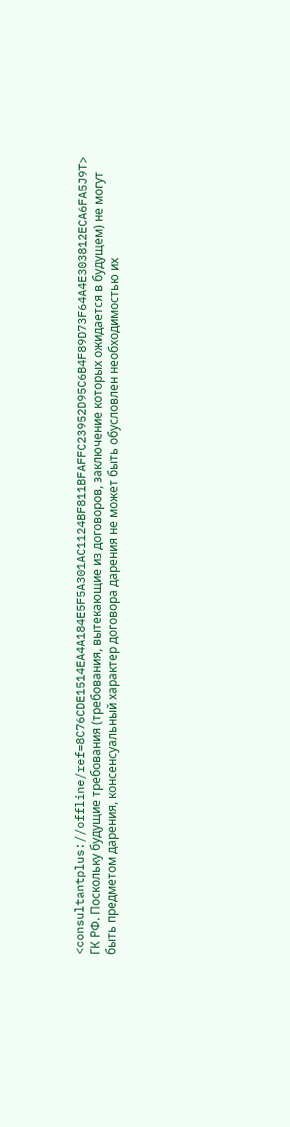<consultantplus://offline/ref=8C76CDE1514EA4A184E5F5A301AC1124BF811BFAFFC23952D95C6B4F89D73F64A4E303812ECA6FA5J9T> ГК РФ. Поскольку будущие требования (требования, вытекающие из договоров, заключение которых ожидается в будущем) не могут быть предметом дарения, консенсуальный характер договора дарения не может быть обусловлен необходимостью их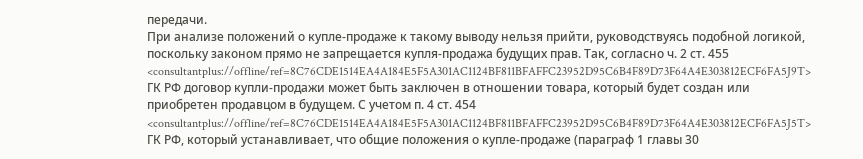передачи.
При анализе положений о купле-продаже к такому выводу нельзя прийти, руководствуясь подобной логикой, поскольку законом прямо не запрещается купля-продажа будущих прав. Так, согласно ч. 2 ст. 455 <consultantplus://offline/ref=8C76CDE1514EA4A184E5F5A301AC1124BF811BFAFFC23952D95C6B4F89D73F64A4E303812ECF6FA5J9T> ГК РФ договор купли-продажи может быть заключен в отношении товара, который будет создан или приобретен продавцом в будущем. С учетом п. 4 ст. 454 <consultantplus://offline/ref=8C76CDE1514EA4A184E5F5A301AC1124BF811BFAFFC23952D95C6B4F89D73F64A4E303812ECF6FA5J5T> ГК РФ, который устанавливает, что общие положения о купле-продаже (параграф 1 главы 30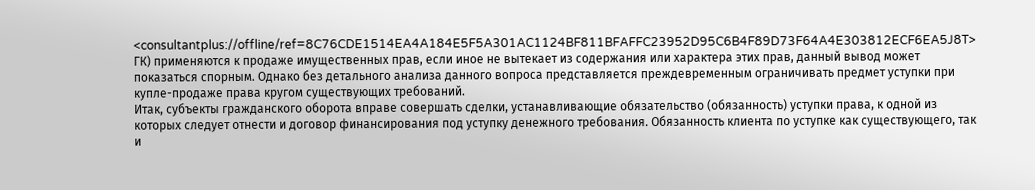<consultantplus://offline/ref=8C76CDE1514EA4A184E5F5A301AC1124BF811BFAFFC23952D95C6B4F89D73F64A4E303812ECF6EA5J8T> ГК) применяются к продаже имущественных прав, если иное не вытекает из содержания или характера этих прав, данный вывод может показаться спорным. Однако без детального анализа данного вопроса представляется преждевременным ограничивать предмет уступки при купле-продаже права кругом существующих требований.
Итак, субъекты гражданского оборота вправе совершать сделки, устанавливающие обязательство (обязанность) уступки права, к одной из которых следует отнести и договор финансирования под уступку денежного требования. Обязанность клиента по уступке как существующего, так и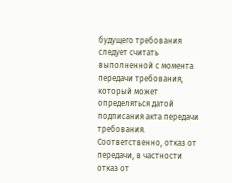будущего требования следует считать выполненной с момента передачи требования, который может определяться датой подписания акта передачи требования. Соответственно, отказ от передачи, в частности отказ от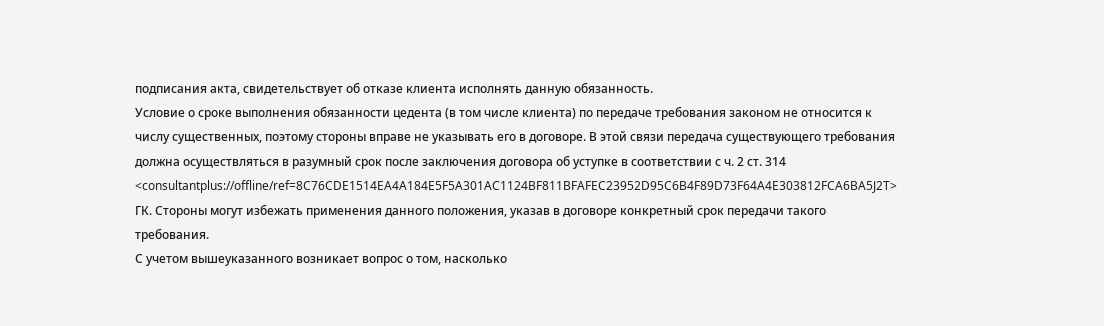подписания акта, свидетельствует об отказе клиента исполнять данную обязанность.
Условие о сроке выполнения обязанности цедента (в том числе клиента) по передаче требования законом не относится к числу существенных, поэтому стороны вправе не указывать его в договоре. В этой связи передача существующего требования должна осуществляться в разумный срок после заключения договора об уступке в соответствии с ч. 2 ст. 314 <consultantplus://offline/ref=8C76CDE1514EA4A184E5F5A301AC1124BF811BFAFEC23952D95C6B4F89D73F64A4E303812FCA6BA5J2T> ГК. Стороны могут избежать применения данного положения, указав в договоре конкретный срок передачи такого требования.
С учетом вышеуказанного возникает вопрос о том, насколько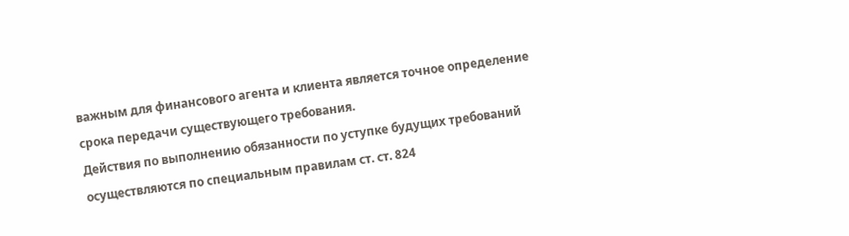важным для финансового агента и клиента является точное определение срока передачи существующего требования.
Действия по выполнению обязанности по уступке будущих требований осуществляются по специальным правилам ст. ст. 824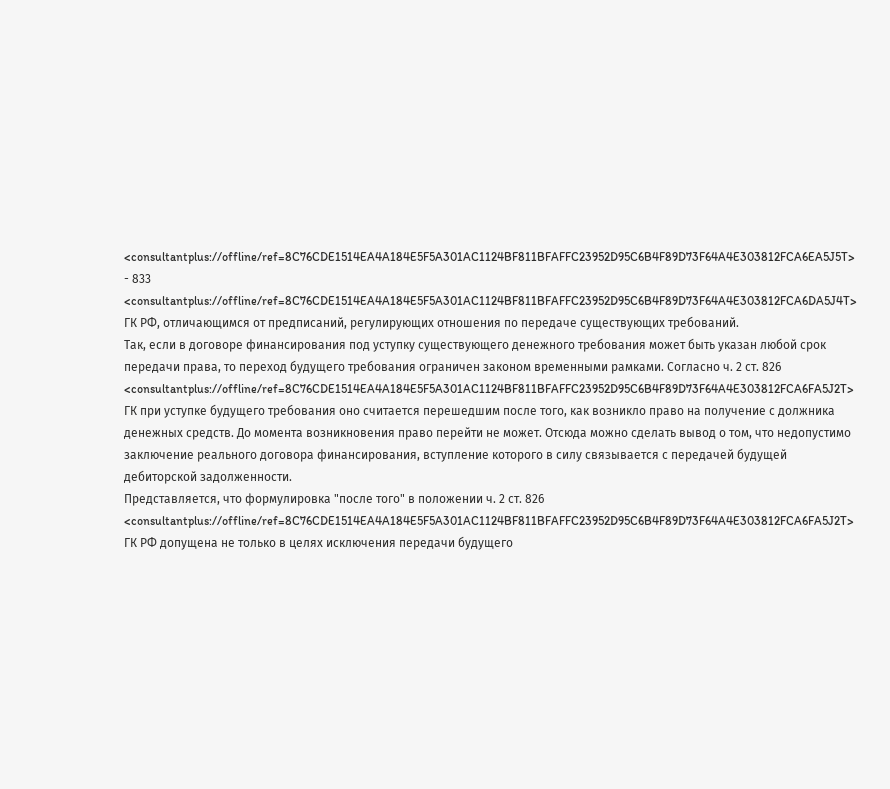<consultantplus://offline/ref=8C76CDE1514EA4A184E5F5A301AC1124BF811BFAFFC23952D95C6B4F89D73F64A4E303812FCA6EA5J5T> - 833 <consultantplus://offline/ref=8C76CDE1514EA4A184E5F5A301AC1124BF811BFAFFC23952D95C6B4F89D73F64A4E303812FCA6DA5J4T> ГК РФ, отличающимся от предписаний, регулирующих отношения по передаче существующих требований.
Так, если в договоре финансирования под уступку существующего денежного требования может быть указан любой срок передачи права, то переход будущего требования ограничен законом временными рамками. Согласно ч. 2 ст. 826 <consultantplus://offline/ref=8C76CDE1514EA4A184E5F5A301AC1124BF811BFAFFC23952D95C6B4F89D73F64A4E303812FCA6FA5J2T> ГК при уступке будущего требования оно считается перешедшим после того, как возникло право на получение с должника денежных средств. До момента возникновения право перейти не может. Отсюда можно сделать вывод о том, что недопустимо заключение реального договора финансирования, вступление которого в силу связывается с передачей будущей дебиторской задолженности.
Представляется, что формулировка "после того" в положении ч. 2 ст. 826 <consultantplus://offline/ref=8C76CDE1514EA4A184E5F5A301AC1124BF811BFAFFC23952D95C6B4F89D73F64A4E303812FCA6FA5J2T> ГК РФ допущена не только в целях исключения передачи будущего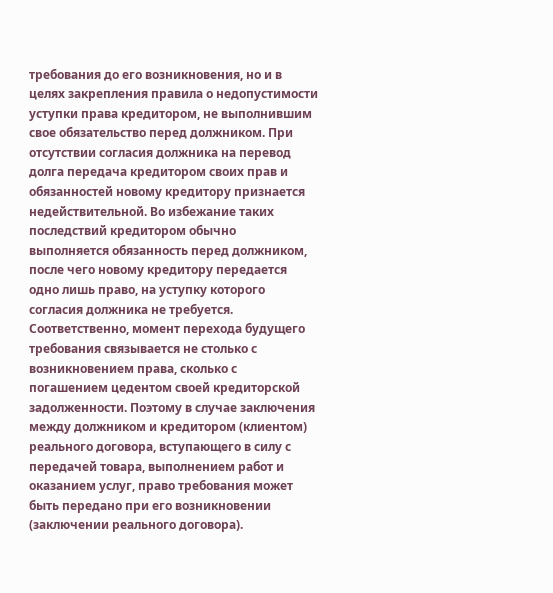требования до его возникновения, но и в целях закрепления правила о недопустимости уступки права кредитором, не выполнившим свое обязательство перед должником. При отсутствии согласия должника на перевод долга передача кредитором своих прав и обязанностей новому кредитору признается недействительной. Во избежание таких последствий кредитором обычно выполняется обязанность перед должником, после чего новому кредитору передается одно лишь право, на уступку которого согласия должника не требуется. Соответственно, момент перехода будущего требования связывается не столько с возникновением права, сколько с погашением цедентом своей кредиторской задолженности. Поэтому в случае заключения между должником и кредитором (клиентом) реального договора, вступающего в силу с передачей товара, выполнением работ и оказанием услуг, право требования может быть передано при его возникновении (заключении реального договора).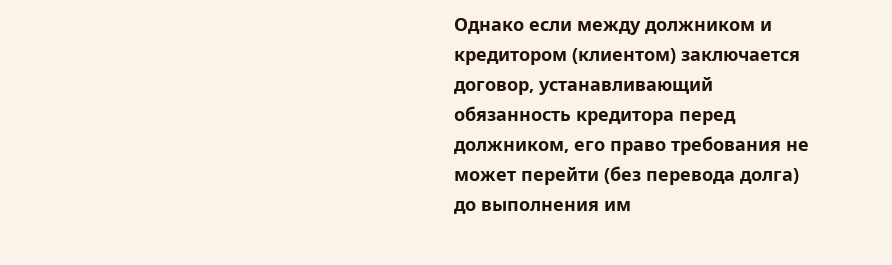Однако если между должником и кредитором (клиентом) заключается договор, устанавливающий обязанность кредитора перед должником, его право требования не может перейти (без перевода долга) до выполнения им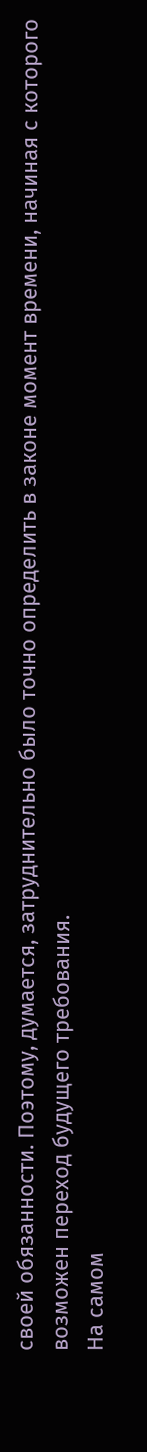своей обязанности. Поэтому, думается, затруднительно было точно определить в законе момент времени, начиная с которого возможен переход будущего требования.
На самом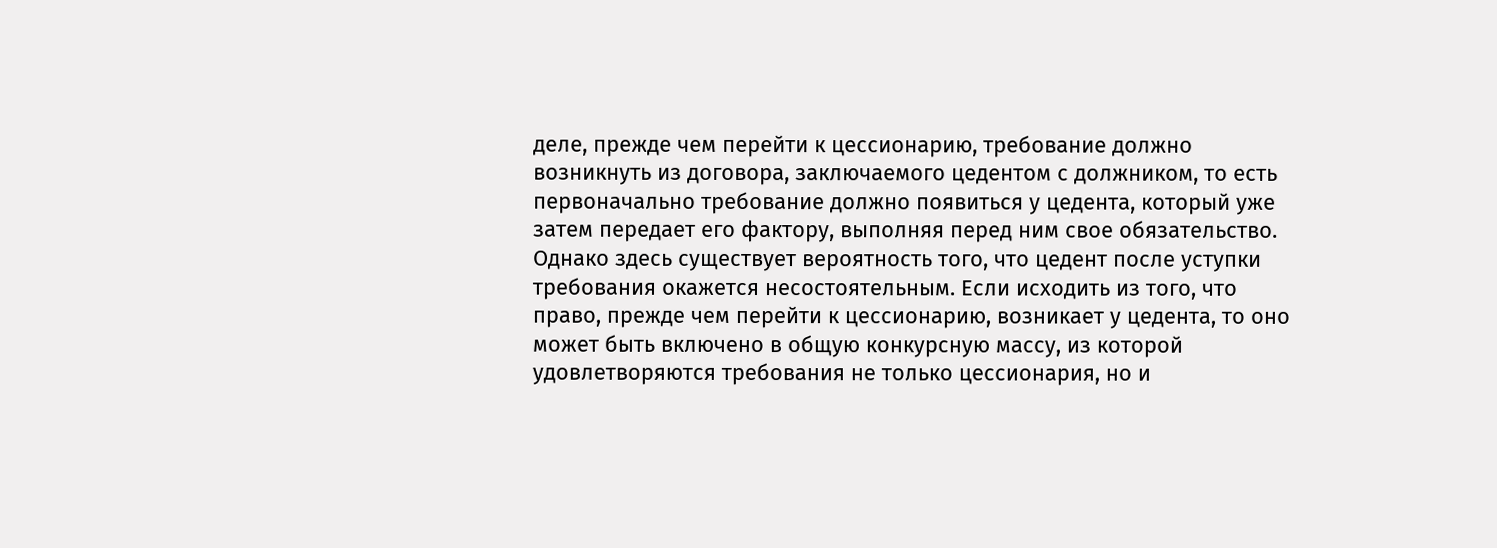деле, прежде чем перейти к цессионарию, требование должно возникнуть из договора, заключаемого цедентом с должником, то есть первоначально требование должно появиться у цедента, который уже затем передает его фактору, выполняя перед ним свое обязательство. Однако здесь существует вероятность того, что цедент после уступки требования окажется несостоятельным. Если исходить из того, что право, прежде чем перейти к цессионарию, возникает у цедента, то оно может быть включено в общую конкурсную массу, из которой удовлетворяются требования не только цессионария, но и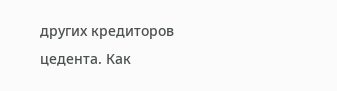других кредиторов цедента. Как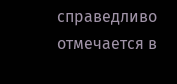справедливо отмечается в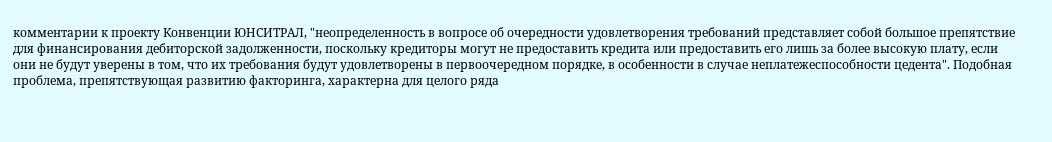комментарии к проекту Конвенции ЮНСИТРАЛ, "неопределенность в вопросе об очередности удовлетворения требований представляет собой большое препятствие для финансирования дебиторской задолженности, поскольку кредиторы могут не предоставить кредита или предоставить его лишь за более высокую плату, если они не будут уверены в том, что их требования будут удовлетворены в первоочередном порядке, в особенности в случае неплатежеспособности цедента". Подобная проблема, препятствующая развитию факторинга, характерна для целого ряда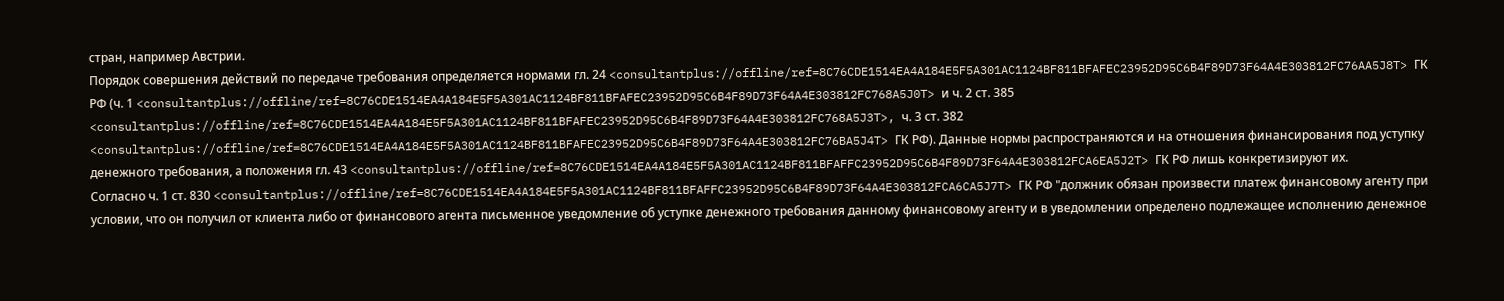стран, например Австрии.
Порядок совершения действий по передаче требования определяется нормами гл. 24 <consultantplus://offline/ref=8C76CDE1514EA4A184E5F5A301AC1124BF811BFAFEC23952D95C6B4F89D73F64A4E303812FC76AA5J8T> ГК РФ (ч. 1 <consultantplus://offline/ref=8C76CDE1514EA4A184E5F5A301AC1124BF811BFAFEC23952D95C6B4F89D73F64A4E303812FC768A5J0T> и ч. 2 ст. 385 <consultantplus://offline/ref=8C76CDE1514EA4A184E5F5A301AC1124BF811BFAFEC23952D95C6B4F89D73F64A4E303812FC768A5J3T>, ч. 3 ст. 382 <consultantplus://offline/ref=8C76CDE1514EA4A184E5F5A301AC1124BF811BFAFEC23952D95C6B4F89D73F64A4E303812FC76BA5J4T> ГК РФ). Данные нормы распространяются и на отношения финансирования под уступку денежного требования, а положения гл. 43 <consultantplus://offline/ref=8C76CDE1514EA4A184E5F5A301AC1124BF811BFAFFC23952D95C6B4F89D73F64A4E303812FCA6EA5J2T> ГК РФ лишь конкретизируют их.
Согласно ч. 1 ст. 830 <consultantplus://offline/ref=8C76CDE1514EA4A184E5F5A301AC1124BF811BFAFFC23952D95C6B4F89D73F64A4E303812FCA6CA5J7T> ГК РФ "должник обязан произвести платеж финансовому агенту при условии, что он получил от клиента либо от финансового агента письменное уведомление об уступке денежного требования данному финансовому агенту и в уведомлении определено подлежащее исполнению денежное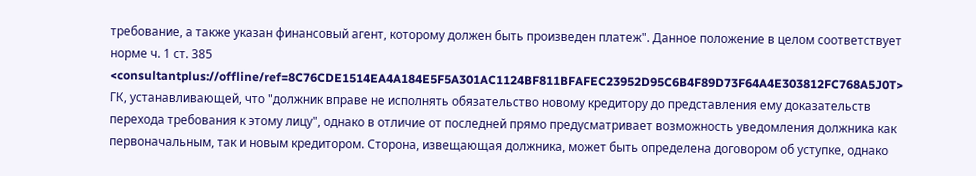требование, а также указан финансовый агент, которому должен быть произведен платеж". Данное положение в целом соответствует норме ч. 1 ст. 385 <consultantplus://offline/ref=8C76CDE1514EA4A184E5F5A301AC1124BF811BFAFEC23952D95C6B4F89D73F64A4E303812FC768A5J0T> ГК, устанавливающей, что "должник вправе не исполнять обязательство новому кредитору до представления ему доказательств перехода требования к этому лицу", однако в отличие от последней прямо предусматривает возможность уведомления должника как первоначальным, так и новым кредитором. Сторона, извещающая должника, может быть определена договором об уступке, однако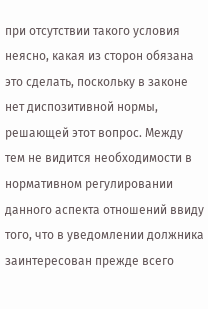при отсутствии такого условия неясно, какая из сторон обязана это сделать, поскольку в законе нет диспозитивной нормы, решающей этот вопрос. Между тем не видится необходимости в нормативном регулировании данного аспекта отношений ввиду того, что в уведомлении должника заинтересован прежде всего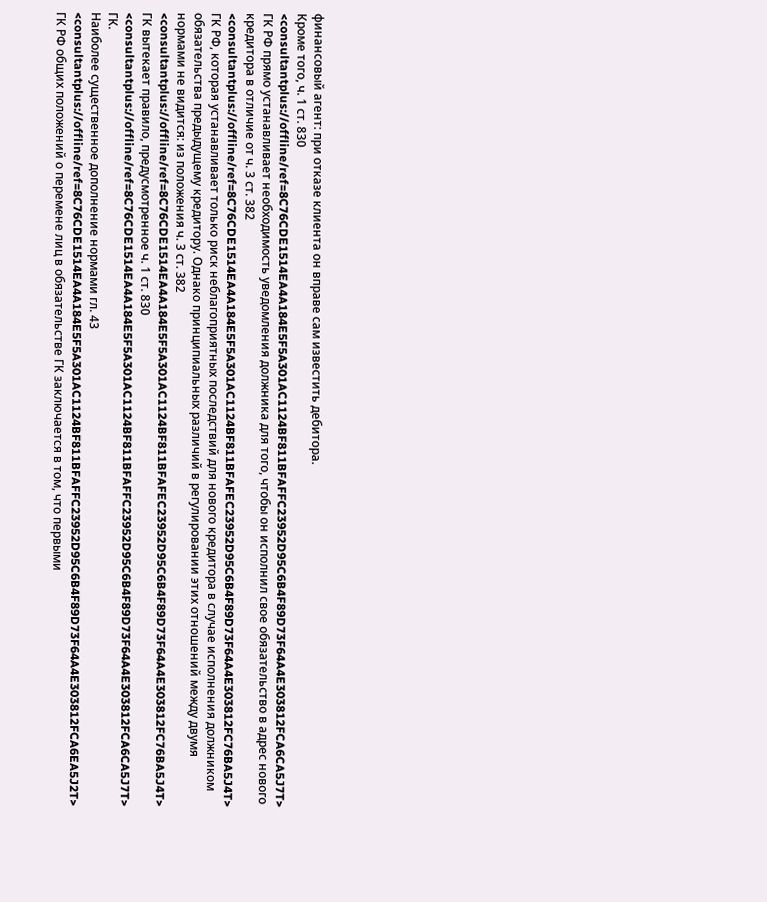финансовый агент: при отказе клиента он вправе сам известить дебитора.
Кроме того, ч. 1 ст. 830 <consultantplus://offline/ref=8C76CDE1514EA4A184E5F5A301AC1124BF811BFAFFC23952D95C6B4F89D73F64A4E303812FCA6CA5J7T> ГК РФ прямо устанавливает необходимость уведомления должника для того, чтобы он исполнил свое обязательство в адрес нового кредитора в отличие от ч. 3 ст. 382 <consultantplus://offline/ref=8C76CDE1514EA4A184E5F5A301AC1124BF811BFAFEC23952D95C6B4F89D73F64A4E303812FC76BA5J4T> ГК РФ, которая устанавливает только риск неблагоприятных последствий для нового кредитора в случае исполнения должником обязательства предыдущему кредитору. Однако принципиальных различий в регулировании этих отношений между двумя нормами не видится: из положения ч. 3 ст. 382 <consultantplus://offline/ref=8C76CDE1514EA4A184E5F5A301AC1124BF811BFAFEC23952D95C6B4F89D73F64A4E303812FC76BA5J4T> ГК вытекает правило, предусмотренное ч. 1 ст. 830 <consultantplus://offline/ref=8C76CDE1514EA4A184E5F5A301AC1124BF811BFAFFC23952D95C6B4F89D73F64A4E303812FCA6CA5J7T> ГК.
Наиболее существенное дополнение нормами гл. 43 <consultantplus://offline/ref=8C76CDE1514EA4A184E5F5A301AC1124BF811BFAFFC23952D95C6B4F89D73F64A4E303812FCA6EA5J2T> ГК РФ общих положений о перемене лиц в обязательстве ГК заключается в том, что первыми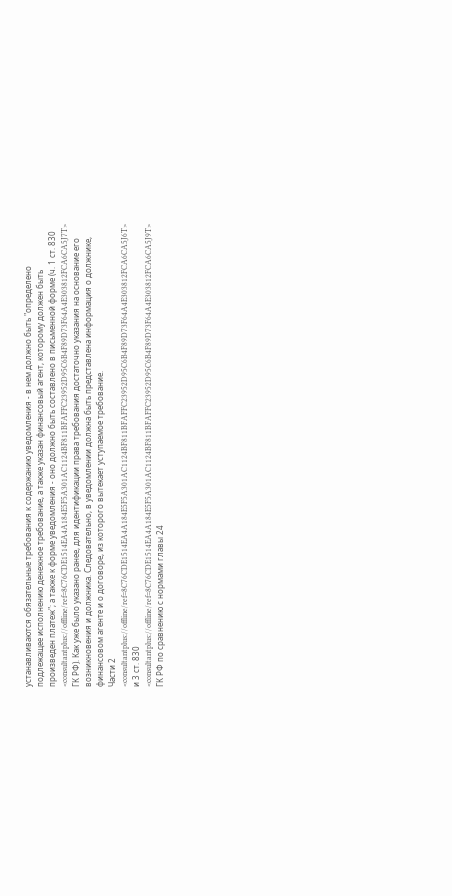устанавливаются обязательные требования к содержанию уведомления - в нем должно быть "определено подлежащее исполнению денежное требование, а также указан финансовый агент, которому должен быть произведен платеж"; а также к форме уведомления - оно должно быть составлено в письменной форме (ч. 1 ст. 830 <consultantplus://offline/ref=8C76CDE1514EA4A184E5F5A301AC1124BF811BFAFFC23952D95C6B4F89D73F64A4E303812FCA6CA5J7T> ГК РФ). Как уже было указано ранее, для идентификации права требования достаточно указания на основание его возникновения и должника. Следовательно, в уведомлении должна быть представлена информация о должнике, финансовом агенте и о договоре, из которого вытекает уступаемое требование.
Части 2 <consultantplus://offline/ref=8C76CDE1514EA4A184E5F5A301AC1124BF811BFAFFC23952D95C6B4F89D73F64A4E303812FCA6CA5J6T> и 3 ст. 830 <consultantplus://offline/ref=8C76CDE1514EA4A184E5F5A301AC1124BF811BFAFFC23952D95C6B4F89D73F64A4E303812FCA6CA5J9T> ГК РФ по сравнению с нормами главы 24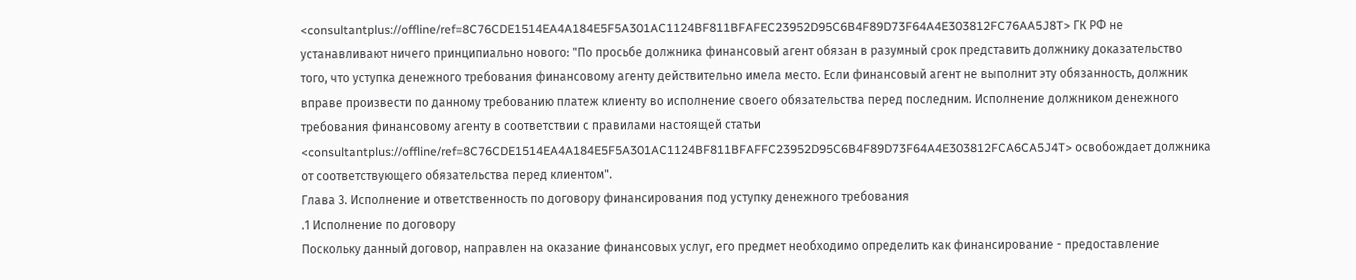<consultantplus://offline/ref=8C76CDE1514EA4A184E5F5A301AC1124BF811BFAFEC23952D95C6B4F89D73F64A4E303812FC76AA5J8T> ГК РФ не устанавливают ничего принципиально нового: "По просьбе должника финансовый агент обязан в разумный срок представить должнику доказательство того, что уступка денежного требования финансовому агенту действительно имела место. Если финансовый агент не выполнит эту обязанность, должник вправе произвести по данному требованию платеж клиенту во исполнение своего обязательства перед последним. Исполнение должником денежного требования финансовому агенту в соответствии с правилами настоящей статьи <consultantplus://offline/ref=8C76CDE1514EA4A184E5F5A301AC1124BF811BFAFFC23952D95C6B4F89D73F64A4E303812FCA6CA5J4T> освобождает должника от соответствующего обязательства перед клиентом".
Глава 3. Исполнение и ответственность по договору финансирования под уступку денежного требования
.1 Исполнение по договору
Поскольку данный договор, направлен на оказание финансовых услуг, его предмет необходимо определить как финансирование - предоставление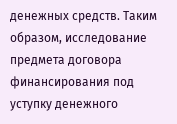денежных средств. Таким образом, исследование предмета договора финансирования под уступку денежного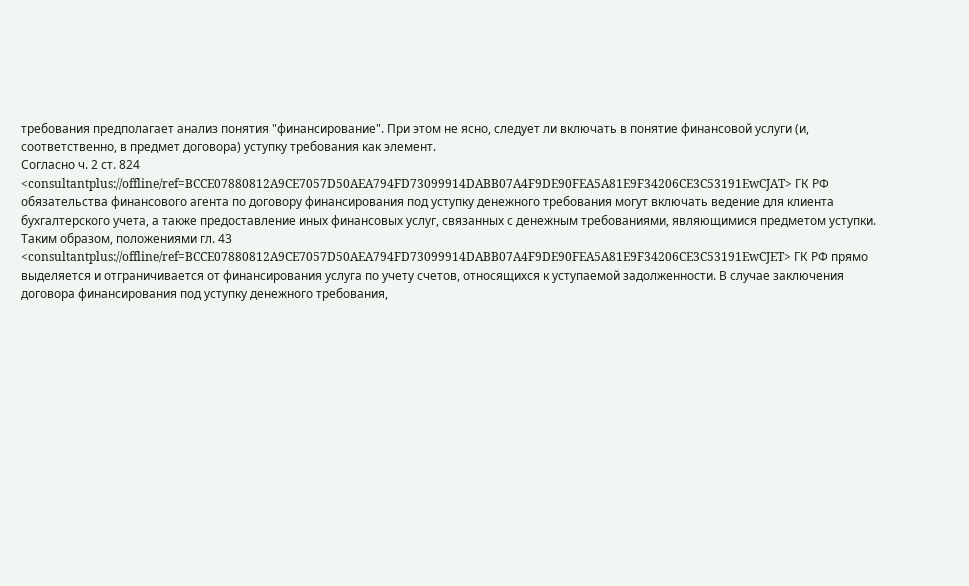требования предполагает анализ понятия "финансирование". При этом не ясно, следует ли включать в понятие финансовой услуги (и, соответственно, в предмет договора) уступку требования как элемент.
Согласно ч. 2 ст. 824 <consultantplus://offline/ref=BCCE07880812A9CE7057D50AEA794FD73099914DABB07A4F9DE90FEA5A81E9F34206CE3C53191EwCJAT> ГК РФ обязательства финансового агента по договору финансирования под уступку денежного требования могут включать ведение для клиента бухгалтерского учета, а также предоставление иных финансовых услуг, связанных с денежным требованиями, являющимися предметом уступки. Таким образом, положениями гл. 43 <consultantplus://offline/ref=BCCE07880812A9CE7057D50AEA794FD73099914DABB07A4F9DE90FEA5A81E9F34206CE3C53191EwCJET> ГК РФ прямо выделяется и отграничивается от финансирования услуга по учету счетов, относящихся к уступаемой задолженности. В случае заключения договора финансирования под уступку денежного требования,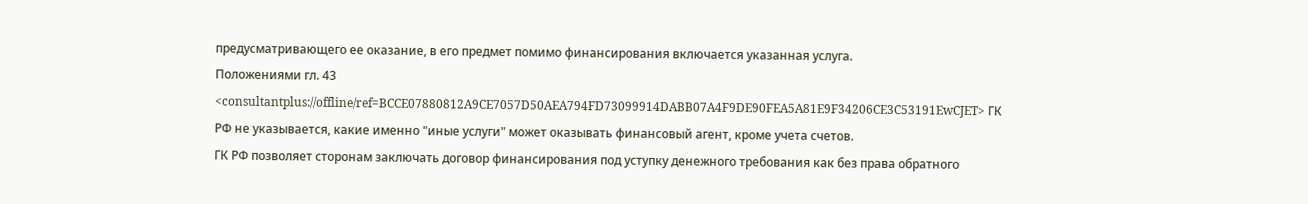предусматривающего ее оказание, в его предмет помимо финансирования включается указанная услуга.
Положениями гл. 43 <consultantplus://offline/ref=BCCE07880812A9CE7057D50AEA794FD73099914DABB07A4F9DE90FEA5A81E9F34206CE3C53191EwCJET> ГК РФ не указывается, какие именно "иные услуги" может оказывать финансовый агент, кроме учета счетов.
ГК РФ позволяет сторонам заключать договор финансирования под уступку денежного требования как без права обратного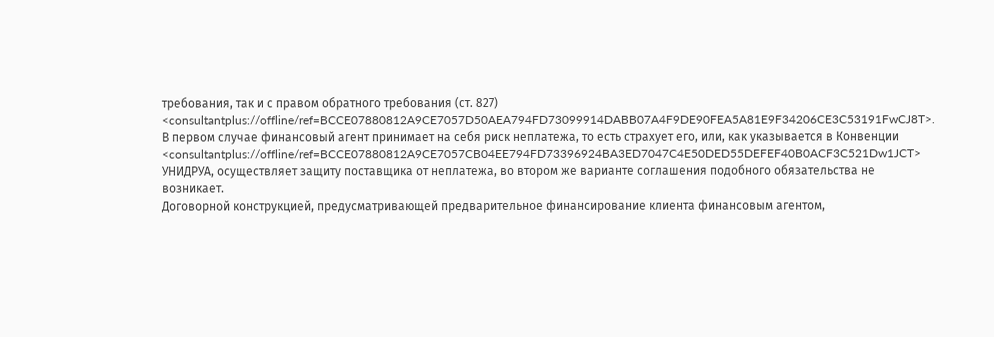требования, так и с правом обратного требования (ст. 827) <consultantplus://offline/ref=BCCE07880812A9CE7057D50AEA794FD73099914DABB07A4F9DE90FEA5A81E9F34206CE3C53191FwCJ8T>. В первом случае финансовый агент принимает на себя риск неплатежа, то есть страхует его, или, как указывается в Конвенции <consultantplus://offline/ref=BCCE07880812A9CE7057CB04EE794FD73396924BA3ED7047C4E50DED55DEFEF40B0ACF3C521Dw1JCT> УНИДРУА, осуществляет защиту поставщика от неплатежа, во втором же варианте соглашения подобного обязательства не возникает.
Договорной конструкцией, предусматривающей предварительное финансирование клиента финансовым агентом,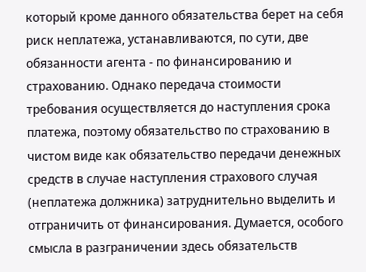который кроме данного обязательства берет на себя риск неплатежа, устанавливаются, по сути, две обязанности агента - по финансированию и страхованию. Однако передача стоимости требования осуществляется до наступления срока платежа, поэтому обязательство по страхованию в чистом виде как обязательство передачи денежных средств в случае наступления страхового случая (неплатежа должника) затруднительно выделить и отграничить от финансирования. Думается, особого смысла в разграничении здесь обязательств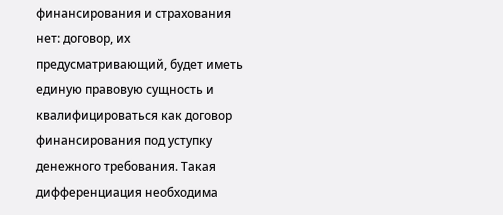финансирования и страхования нет: договор, их предусматривающий, будет иметь единую правовую сущность и квалифицироваться как договор финансирования под уступку денежного требования. Такая дифференциация необходима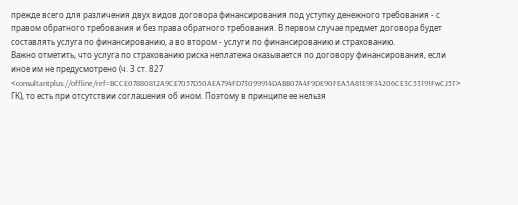прежде всего для различения двух видов договора финансирования под уступку денежного требования - с правом обратного требования и без права обратного требования. В первом случае предмет договора будет составлять услуга по финансированию, а во втором - услуги по финансированию и страхованию.
Важно отметить, что услуга по страхованию риска неплатежа оказывается по договору финансирования, если иное им не предусмотрено (ч. 3 ст. 827 <consultantplus://offline/ref=BCCE07880812A9CE7057D50AEA794FD73099914DABB07A4F9DE90FEA5A81E9F34206CE3C53191FwCJ5T> ГК), то есть при отсутствии соглашения об ином. Поэтому в принципе ее нельзя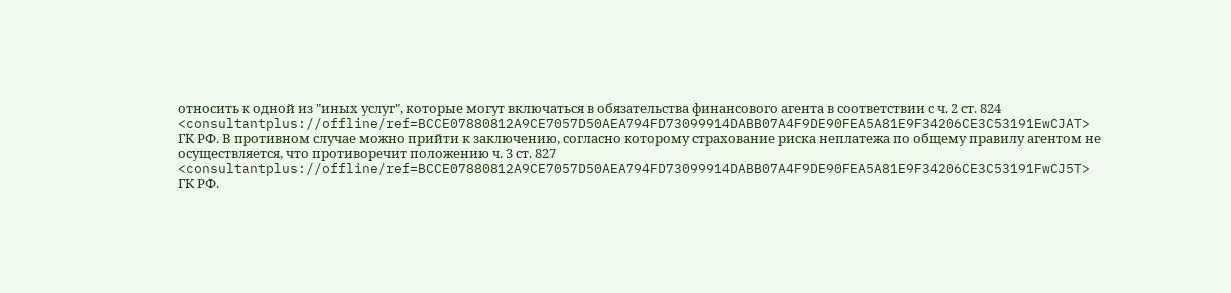относить к одной из "иных услуг", которые могут включаться в обязательства финансового агента в соответствии с ч. 2 ст. 824 <consultantplus://offline/ref=BCCE07880812A9CE7057D50AEA794FD73099914DABB07A4F9DE90FEA5A81E9F34206CE3C53191EwCJAT> ГК РФ. В противном случае можно прийти к заключению, согласно которому страхование риска неплатежа по общему правилу агентом не осуществляется, что противоречит положению ч. 3 ст. 827 <consultantplus://offline/ref=BCCE07880812A9CE7057D50AEA794FD73099914DABB07A4F9DE90FEA5A81E9F34206CE3C53191FwCJ5T> ГК РФ.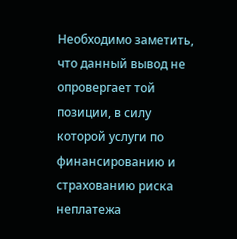Необходимо заметить, что данный вывод не опровергает той позиции, в силу которой услуги по финансированию и страхованию риска неплатежа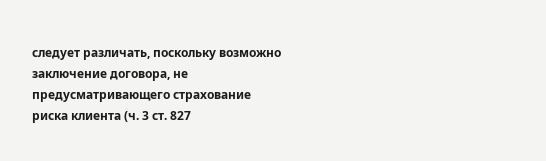следует различать, поскольку возможно заключение договора, не предусматривающего страхование риска клиента (ч. 3 ст. 827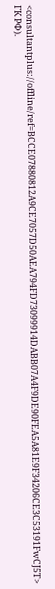<consultantplus://offline/ref=BCCE07880812A9CE7057D50AEA794FD73099914DABB07A4F9DE90FEA5A81E9F34206CE3C53191FwCJ5T> ГК РФ).